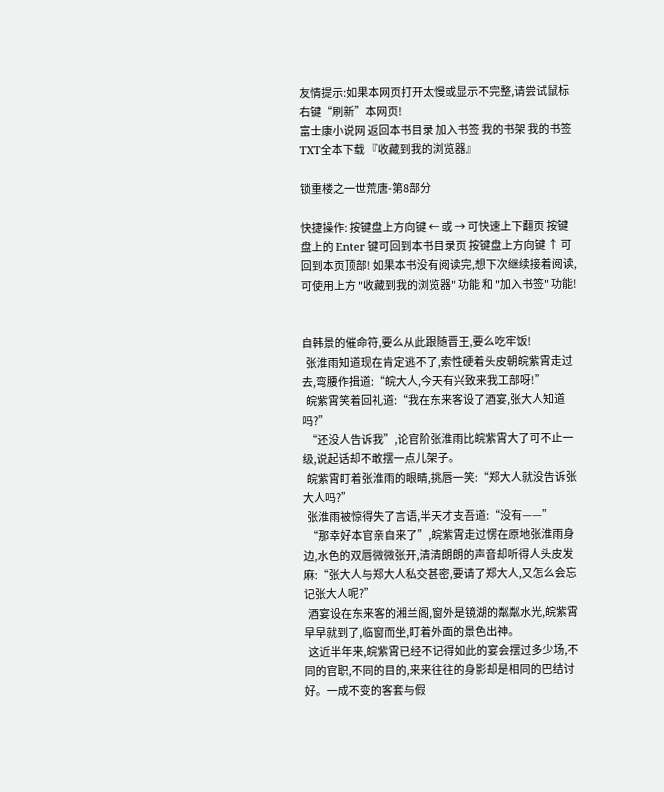友情提示:如果本网页打开太慢或显示不完整,请尝试鼠标右键“刷新”本网页!
富士康小说网 返回本书目录 加入书签 我的书架 我的书签 TXT全本下载 『收藏到我的浏览器』

锁重楼之一世荒唐-第8部分

快捷操作: 按键盘上方向键 ← 或 → 可快速上下翻页 按键盘上的 Enter 键可回到本书目录页 按键盘上方向键 ↑ 可回到本页顶部! 如果本书没有阅读完,想下次继续接着阅读,可使用上方 "收藏到我的浏览器" 功能 和 "加入书签" 功能!


自韩景的催命符,要么从此跟随晋王,要么吃牢饭!
  张淮雨知道现在肯定逃不了,索性硬着头皮朝皖紫霄走过去,弯腰作揖道:“皖大人,今天有兴致来我工部呀!”
  皖紫霄笑着回礼道:“我在东来客设了酒宴,张大人知道吗?”
  “还没人告诉我”,论官阶张淮雨比皖紫霄大了可不止一级,说起话却不敢摆一点儿架子。
  皖紫霄盯着张淮雨的眼睛,挑唇一笑:“郑大人就没告诉张大人吗?”
  张淮雨被惊得失了言语,半天才支吾道:“没有——”
  “那幸好本官亲自来了”,皖紫霄走过愣在原地张淮雨身边,水色的双唇微微张开,清清朗朗的声音却听得人头皮发麻:“张大人与郑大人私交甚密,要请了郑大人,又怎么会忘记张大人呢?”
  酒宴设在东来客的湘兰阁,窗外是镜湖的粼粼水光,皖紫霄早早就到了,临窗而坐,盯着外面的景色出神。
  这近半年来,皖紫霄已经不记得如此的宴会摆过多少场,不同的官职,不同的目的,来来往往的身影却是相同的巴结讨好。一成不变的客套与假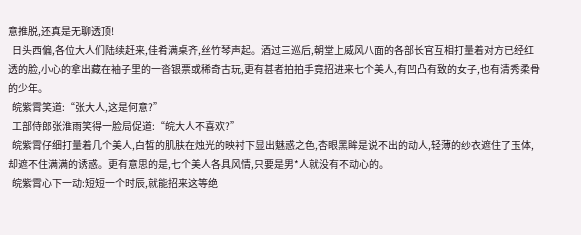意推脱,还真是无聊透顶!
  日头西偏,各位大人们陆续赶来,佳肴满桌齐,丝竹琴声起。酒过三巡后,朝堂上威风八面的各部长官互相打量着对方已经红透的脸,小心的拿出藏在袖子里的一沓银票或稀奇古玩,更有甚者拍拍手竟招进来七个美人,有凹凸有致的女子,也有清秀柔骨的少年。
  皖紫霄笑道:“张大人,这是何意?”
  工部侍郎张淮雨笑得一脸局促道:“皖大人不喜欢?”
  皖紫霄仔细打量着几个美人,白皙的肌肤在烛光的映衬下显出魅惑之色,杏眼黑眸是说不出的动人,轻薄的纱衣遮住了玉体,却遮不住满满的诱惑。更有意思的是,七个美人各具风情,只要是男*人就没有不动心的。
  皖紫霄心下一动:短短一个时辰,就能招来这等绝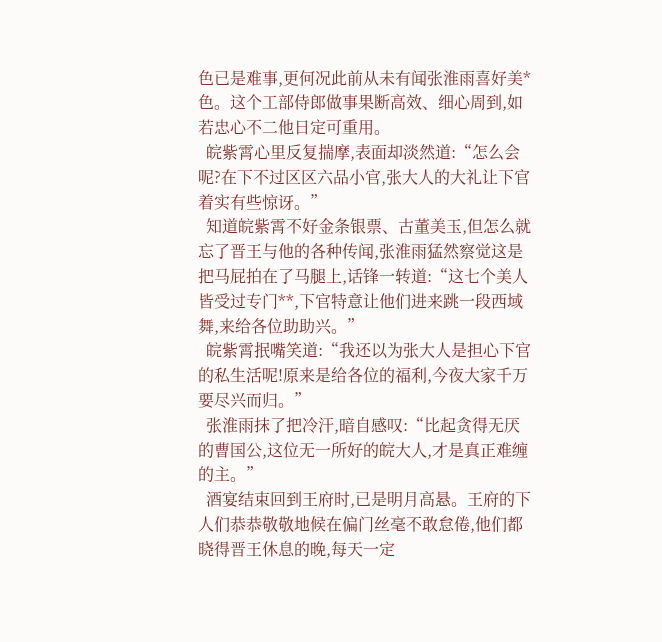色已是难事,更何况此前从未有闻张淮雨喜好美*色。这个工部侍郎做事果断高效、细心周到,如若忠心不二他日定可重用。
  皖紫霄心里反复揣摩,表面却淡然道:“怎么会呢?在下不过区区六品小官,张大人的大礼让下官着实有些惊讶。”
  知道皖紫霄不好金条银票、古董美玉,但怎么就忘了晋王与他的各种传闻,张淮雨猛然察觉这是把马屁拍在了马腿上,话锋一转道:“这七个美人皆受过专门**,下官特意让他们进来跳一段西域舞,来给各位助助兴。”
  皖紫霄抿嘴笑道:“我还以为张大人是担心下官的私生活呢!原来是给各位的福利,今夜大家千万要尽兴而归。”
  张淮雨抹了把冷汗,暗自感叹:“比起贪得无厌的曹国公,这位无一所好的皖大人,才是真正难缠的主。”
  酒宴结束回到王府时,已是明月高悬。王府的下人们恭恭敬敬地候在偏门丝毫不敢怠倦,他们都晓得晋王休息的晚,每天一定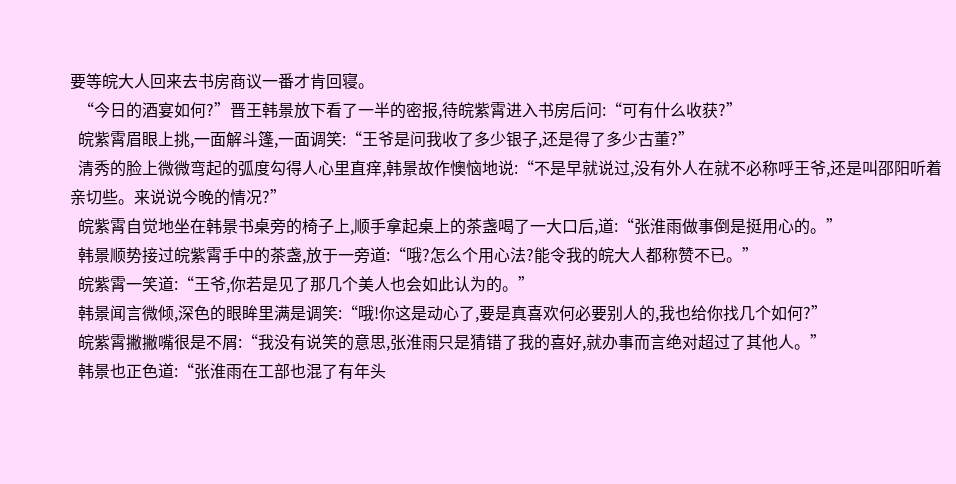要等皖大人回来去书房商议一番才肯回寝。
  “今日的酒宴如何?”晋王韩景放下看了一半的密报,待皖紫霄进入书房后问:“可有什么收获?”
  皖紫霄眉眼上挑,一面解斗篷,一面调笑:“王爷是问我收了多少银子,还是得了多少古董?”
  清秀的脸上微微弯起的弧度勾得人心里直痒,韩景故作懊恼地说:“不是早就说过,没有外人在就不必称呼王爷,还是叫邵阳听着亲切些。来说说今晚的情况?”
  皖紫霄自觉地坐在韩景书桌旁的椅子上,顺手拿起桌上的茶盏喝了一大口后,道:“张淮雨做事倒是挺用心的。”
  韩景顺势接过皖紫霄手中的茶盏,放于一旁道:“哦?怎么个用心法?能令我的皖大人都称赞不已。”
  皖紫霄一笑道:“王爷,你若是见了那几个美人也会如此认为的。”
  韩景闻言微倾,深色的眼眸里满是调笑:“哦!你这是动心了,要是真喜欢何必要别人的,我也给你找几个如何?”
  皖紫霄撇撇嘴很是不屑:“我没有说笑的意思,张淮雨只是猜错了我的喜好,就办事而言绝对超过了其他人。”
  韩景也正色道:“张淮雨在工部也混了有年头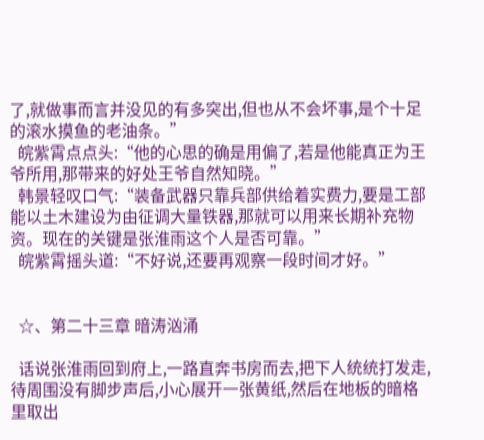了,就做事而言并没见的有多突出,但也从不会坏事,是个十足的滚水摸鱼的老油条。”
  皖紫霄点点头:“他的心思的确是用偏了,若是他能真正为王爷所用,那带来的好处王爷自然知晓。”
  韩景轻叹口气:“装备武器只靠兵部供给着实费力,要是工部能以土木建设为由征调大量铁器,那就可以用来长期补充物资。现在的关键是张淮雨这个人是否可靠。”
  皖紫霄摇头道:“不好说,还要再观察一段时间才好。”


  ☆、第二十三章 暗涛汹涌

  话说张淮雨回到府上,一路直奔书房而去,把下人统统打发走,待周围没有脚步声后,小心展开一张黄纸,然后在地板的暗格里取出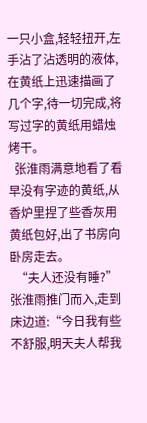一只小盒,轻轻扭开,左手沾了沾透明的液体,在黄纸上迅速描画了几个字,待一切完成,将写过字的黄纸用蜡烛烤干。
  张淮雨满意地看了看早没有字迹的黄纸,从香炉里捏了些香灰用黄纸包好,出了书房向卧房走去。
  “夫人还没有睡?”张淮雨推门而入,走到床边道:“今日我有些不舒服,明天夫人帮我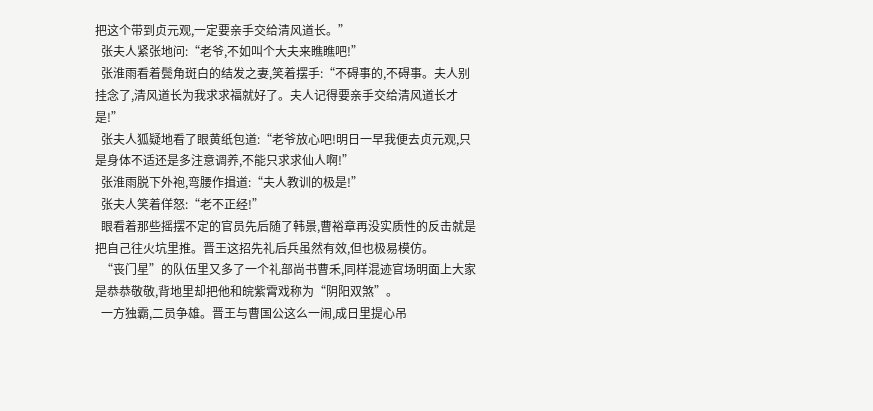把这个带到贞元观,一定要亲手交给清风道长。”
  张夫人紧张地问:“老爷,不如叫个大夫来瞧瞧吧!”
  张淮雨看着鬓角斑白的结发之妻,笑着摆手:“不碍事的,不碍事。夫人别挂念了,清风道长为我求求福就好了。夫人记得要亲手交给清风道长才是!”
  张夫人狐疑地看了眼黄纸包道:“老爷放心吧!明日一早我便去贞元观,只是身体不适还是多注意调养,不能只求求仙人啊!”
  张淮雨脱下外袍,弯腰作揖道:“夫人教训的极是!”
  张夫人笑着佯怒:“老不正经!”
  眼看着那些摇摆不定的官员先后随了韩景,曹裕章再没实质性的反击就是把自己往火坑里推。晋王这招先礼后兵虽然有效,但也极易模仿。
  “丧门星”的队伍里又多了一个礼部尚书曹禾,同样混迹官场明面上大家是恭恭敬敬,背地里却把他和皖紫霄戏称为“阴阳双煞”。
  一方独霸,二员争雄。晋王与曹国公这么一闹,成日里提心吊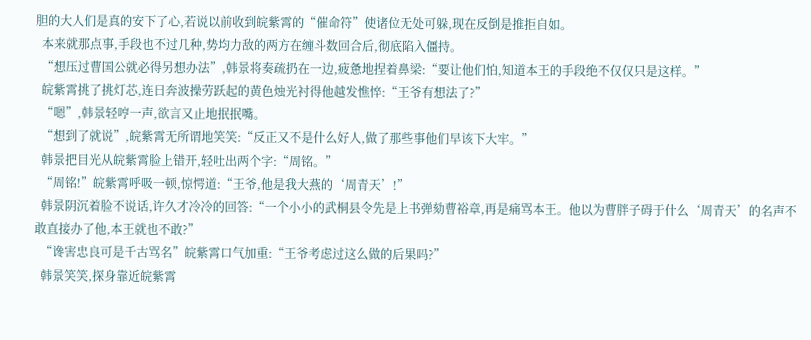胆的大人们是真的安下了心,若说以前收到皖紫霄的“催命符”使诸位无处可躲,现在反倒是推拒自如。
  本来就那点事,手段也不过几种,势均力敌的两方在缠斗数回合后,彻底陷入僵持。
  “想压过曹国公就必得另想办法”,韩景将奏疏扔在一边,疲惫地捏着鼻梁:“要让他们怕,知道本王的手段绝不仅仅只是这样。”
  皖紫霄挑了挑灯芯,连日奔波操劳跃起的黄色烛光衬得他越发憔悴:“王爷有想法了?”
  “嗯”,韩景轻哼一声,欲言又止地抿抿嘴。
  “想到了就说”,皖紫霄无所谓地笑笑:“反正又不是什么好人,做了那些事他们早该下大牢。”
  韩景把目光从皖紫霄脸上错开,轻吐出两个字:“周铭。”
  “周铭!”皖紫霄呼吸一顿,惊愕道:“王爷,他是我大燕的‘周青天’!”
  韩景阴沉着脸不说话,许久才冷冷的回答:“一个小小的武桐县令先是上书弹劾曹裕章,再是痛骂本王。他以为曹胖子碍于什么‘周青天’的名声不敢直接办了他,本王就也不敢?”
  “谗害忠良可是千古骂名”皖紫霄口气加重:“王爷考虑过这么做的后果吗?”
  韩景笑笑,探身靠近皖紫霄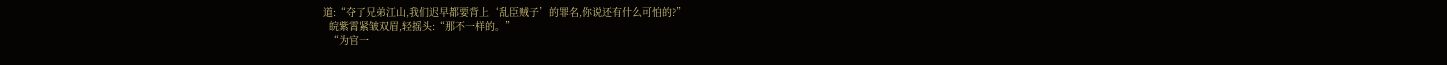道:“夺了兄弟江山,我们迟早都要背上‘乱臣贼子’的罪名,你说还有什么可怕的?”
  皖紫霄紧皱双眉,轻摇头:“那不一样的。”
  “为官一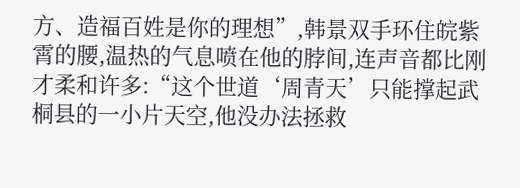方、造福百姓是你的理想”,韩景双手环住皖紫霄的腰,温热的气息喷在他的脖间,连声音都比刚才柔和许多:“这个世道‘周青天’只能撑起武桐县的一小片天空,他没办法拯救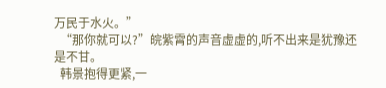万民于水火。”
  “那你就可以?”皖紫霄的声音虚虚的,听不出来是犹豫还是不甘。
  韩景抱得更紧,一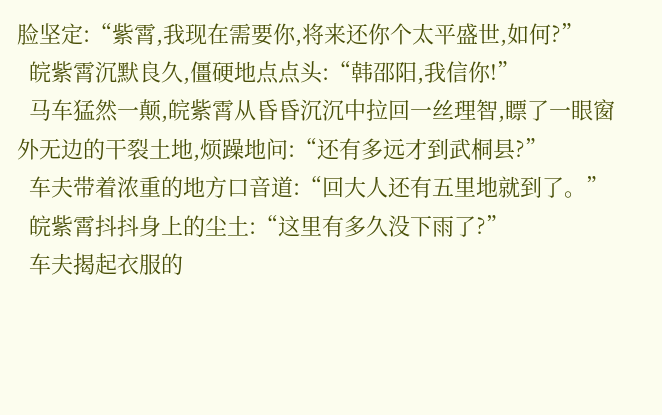脸坚定:“紫霄,我现在需要你,将来还你个太平盛世,如何?”
  皖紫霄沉默良久,僵硬地点点头:“韩邵阳,我信你!”
  马车猛然一颠,皖紫霄从昏昏沉沉中拉回一丝理智,瞟了一眼窗外无边的干裂土地,烦躁地问:“还有多远才到武桐县?”
  车夫带着浓重的地方口音道:“回大人还有五里地就到了。”
  皖紫霄抖抖身上的尘土:“这里有多久没下雨了?”
  车夫揭起衣服的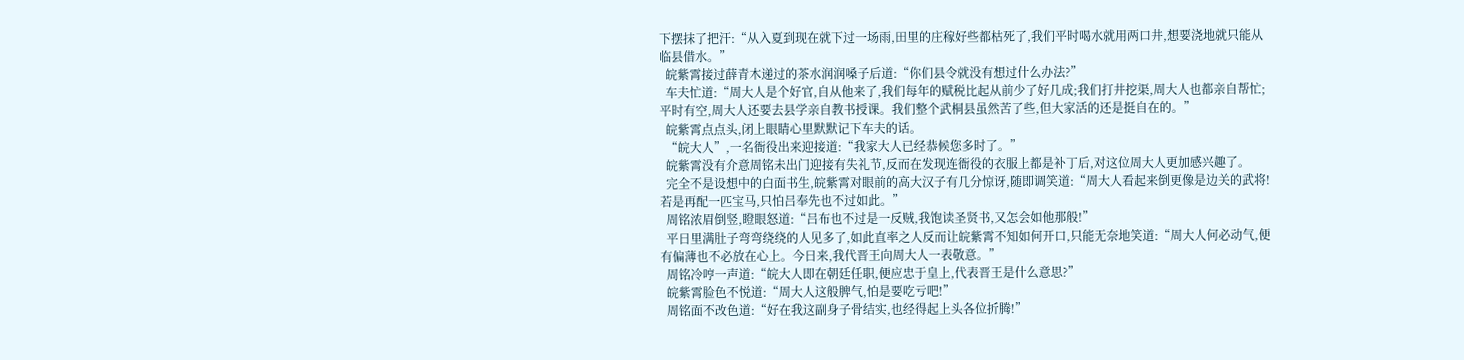下摆抹了把汗:“从入夏到现在就下过一场雨,田里的庄稼好些都枯死了,我们平时喝水就用两口井,想要浇地就只能从临县借水。”
  皖紫霄接过薛青木递过的茶水润润嗓子后道:“你们县令就没有想过什么办法?”
  车夫忙道:“周大人是个好官,自从他来了,我们每年的赋税比起从前少了好几成;我们打井挖渠,周大人也都亲自帮忙;平时有空,周大人还要去县学亲自教书授课。我们整个武桐县虽然苦了些,但大家活的还是挺自在的。”
  皖紫霄点点头,闭上眼睛心里默默记下车夫的话。
  “皖大人”,一名衙役出来迎接道:“我家大人已经恭候您多时了。”
  皖紫霄没有介意周铭未出门迎接有失礼节,反而在发现连衙役的衣服上都是补丁后,对这位周大人更加感兴趣了。
  完全不是设想中的白面书生,皖紫霄对眼前的高大汉子有几分惊讶,随即调笑道:“周大人看起来倒更像是边关的武将!若是再配一匹宝马,只怕吕奉先也不过如此。”
  周铭浓眉倒竖,瞪眼怒道:“吕布也不过是一反贼,我饱读圣贤书,又怎会如他那般!”
  平日里满肚子弯弯绕绕的人见多了,如此直率之人反而让皖紫霄不知如何开口,只能无奈地笑道:“周大人何必动气,便有偏薄也不必放在心上。今日来,我代晋王向周大人一表敬意。”
  周铭冷哼一声道:“皖大人即在朝廷任职,便应忠于皇上,代表晋王是什么意思?”
  皖紫霄脸色不悦道:“周大人这般脾气,怕是要吃亏吧!”
  周铭面不改色道:“好在我这副身子骨结实,也经得起上头各位折腾!”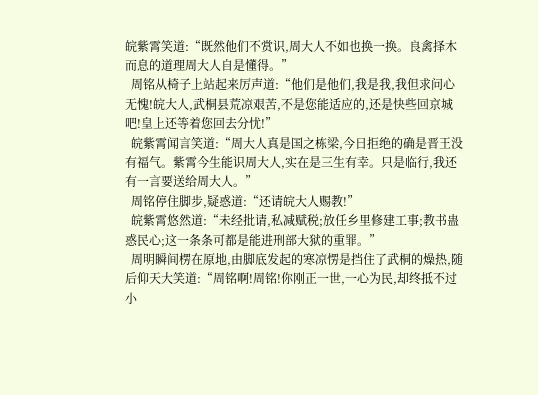皖紫霄笑道:“既然他们不赏识,周大人不如也换一换。良禽择木而息的道理周大人自是懂得。”
  周铭从椅子上站起来厉声道:“他们是他们,我是我,我但求问心无愧!皖大人,武桐县荒凉艰苦,不是您能适应的,还是快些回京城吧!皇上还等着您回去分忧!”
  皖紫霄闻言笑道:“周大人真是国之栋梁,今日拒绝的确是晋王没有福气。紫霄今生能识周大人,实在是三生有幸。只是临行,我还有一言要送给周大人。”
  周铭停住脚步,疑惑道:“还请皖大人赐教!”
  皖紫霄悠然道:“未经批请,私减赋税;放任乡里修建工事;教书蛊惑民心;这一条条可都是能进刑部大狱的重罪。”
  周明瞬间楞在原地,由脚底发起的寒凉愣是挡住了武桐的燥热,随后仰天大笑道:“周铭啊!周铭!你刚正一世,一心为民,却终抵不过小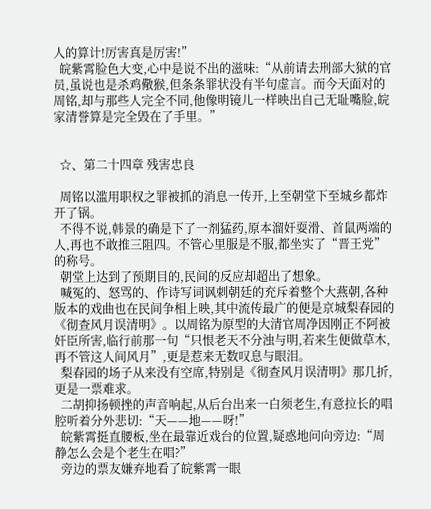人的算计!厉害真是厉害!”
  皖紫霄脸色大变,心中是说不出的滋味:“从前请去刑部大狱的官员,虽说也是杀鸡儆猴,但条条罪状没有半句虚言。而今天面对的周铭,却与那些人完全不同,他像明镜儿一样映出自己无耻嘴脸,皖家清誉算是完全毁在了手里。”


  ☆、第二十四章 残害忠良

  周铭以滥用职权之罪被抓的消息一传开,上至朝堂下至城乡都炸开了锅。
  不得不说,韩景的确是下了一剂猛药,原本溜奸耍滑、首鼠两端的人,再也不敢推三阻四。不管心里服是不服,都坐实了“晋王党”的称号。
  朝堂上达到了预期目的,民间的反应却超出了想象。
  喊冤的、怒骂的、作诗写词讽刺朝廷的充斥着整个大燕朝,各种版本的戏曲也在民间争相上映,其中流传最广的便是京城梨春园的《彻查风月误清明》。以周铭为原型的大清官周净因刚正不阿被奸臣所害,临行前那一句“只恨老天不分浊与明,若来生便做草木,再不管这人间风月”,更是惹来无数叹息与眼泪。
  梨春园的场子从来没有空席,特别是《彻查风月误清明》那几折,更是一票难求。
  二胡抑扬顿挫的声音响起,从后台出来一白须老生,有意拉长的唱腔听着分外悲切:“天——地——呀!”
  皖紫霄挺直腰板,坐在最靠近戏台的位置,疑惑地问向旁边:“周静怎么会是个老生在唱?”
  旁边的票友嫌弃地看了皖紫霄一眼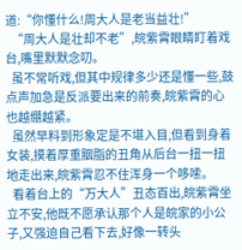道:“你懂什么!周大人是老当益壮!”
  “周大人是壮却不老”,皖紫霄眼睛盯着戏台,嘴里默默念叨。
  虽不常听戏,但其中规律多少还是懂一些,鼓点声加急是反派要出来的前奏,皖紫霄的心也越绷越紧。
  虽然早料到形象定是不堪入目,但看到身着女装,摸着厚重胭脂的丑角从后台一扭一扭地走出来,皖紫霄忍不住浑身一个哆嗦。
  看着台上的“万大人”丑态百出,皖紫霄坐立不安,他既不愿承认那个人是皖家的小公子,又强迫自己看下去,好像一转头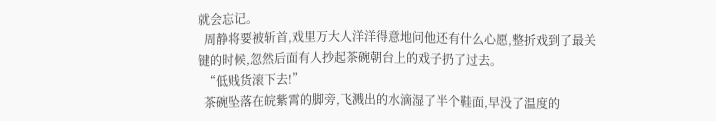就会忘记。
  周静将要被斩首,戏里万大人洋洋得意地问他还有什么心愿,整折戏到了最关键的时候,忽然后面有人抄起茶碗朝台上的戏子扔了过去。
  “低贱货滚下去!”
  茶碗坠落在皖紫霄的脚旁,飞溅出的水滴湿了半个鞋面,早没了温度的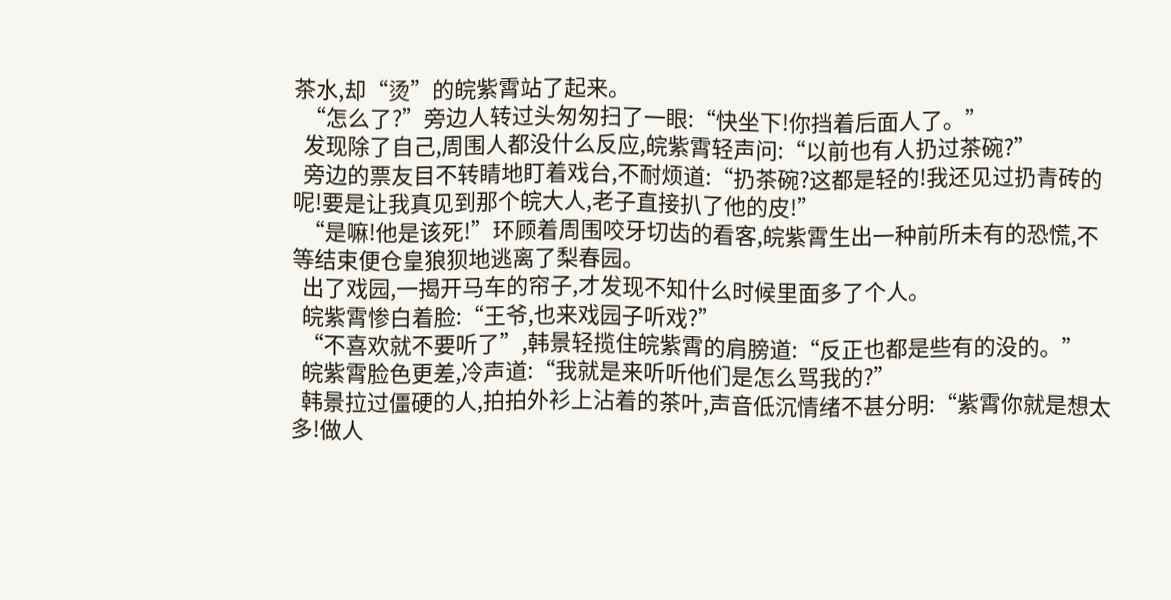茶水,却“烫”的皖紫霄站了起来。
  “怎么了?”旁边人转过头匆匆扫了一眼:“快坐下!你挡着后面人了。”
  发现除了自己,周围人都没什么反应,皖紫霄轻声问:“以前也有人扔过茶碗?”
  旁边的票友目不转睛地盯着戏台,不耐烦道:“扔茶碗?这都是轻的!我还见过扔青砖的呢!要是让我真见到那个皖大人,老子直接扒了他的皮!”
  “是嘛!他是该死!”环顾着周围咬牙切齿的看客,皖紫霄生出一种前所未有的恐慌,不等结束便仓皇狼狈地逃离了梨春园。
  出了戏园,一揭开马车的帘子,才发现不知什么时候里面多了个人。
  皖紫霄惨白着脸:“王爷,也来戏园子听戏?”
  “不喜欢就不要听了”,韩景轻揽住皖紫霄的肩膀道:“反正也都是些有的没的。”
  皖紫霄脸色更差,冷声道:“我就是来听听他们是怎么骂我的?”
  韩景拉过僵硬的人,拍拍外衫上沾着的茶叶,声音低沉情绪不甚分明:“紫霄你就是想太多!做人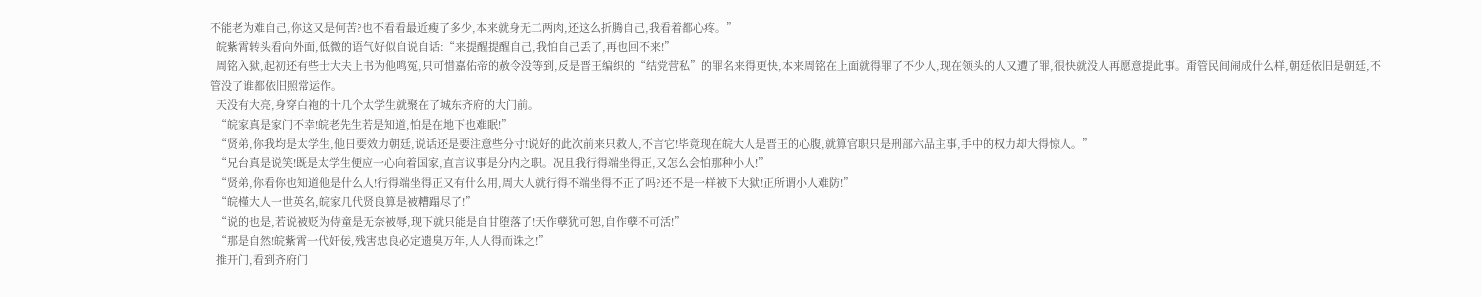不能老为难自己,你这又是何苦?也不看看最近瘦了多少,本来就身无二两肉,还这么折腾自己,我看着都心疼。”
  皖紫霄转头看向外面,低微的语气好似自说自话:“来提醒提醒自己,我怕自己丢了,再也回不来!”
  周铭入狱,起初还有些士大夫上书为他鸣冤,只可惜嘉佑帝的赦令没等到,反是晋王编织的“结党营私”的罪名来得更快,本来周铭在上面就得罪了不少人,现在领头的人又遭了罪,很快就没人再愿意提此事。甭管民间闹成什么样,朝廷依旧是朝廷,不管没了谁都依旧照常运作。
  天没有大亮,身穿白袍的十几个太学生就聚在了城东齐府的大门前。
  “皖家真是家门不幸!皖老先生若是知道,怕是在地下也难眠!”
  “贤弟,你我均是太学生,他日要效力朝廷,说话还是要注意些分寸!说好的此次前来只救人,不言它!毕竟现在皖大人是晋王的心腹,就算官职只是刑部六品主事,手中的权力却大得惊人。”
  “兄台真是说笑!既是太学生便应一心向着国家,直言议事是分内之职。况且我行得端坐得正,又怎么会怕那种小人!”
  “贤弟,你看你也知道他是什么人!行得端坐得正又有什么用,周大人就行得不端坐得不正了吗?还不是一样被下大狱!正所谓小人难防!”
  “皖槿大人一世英名,皖家几代贤良算是被糟蹋尽了!”
  “说的也是,若说被贬为侍童是无奈被辱,现下就只能是自甘堕落了!天作孽犹可恕,自作孽不可活!”
  “那是自然!皖紫霄一代奸佞,残害忠良必定遗臭万年,人人得而诛之!”
  推开门,看到齐府门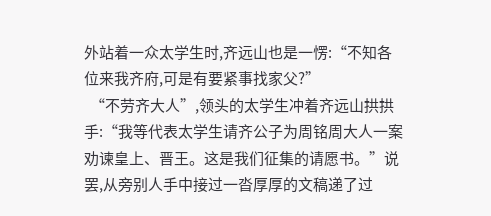外站着一众太学生时,齐远山也是一愣:“不知各位来我齐府,可是有要紧事找家父?”
  “不劳齐大人”,领头的太学生冲着齐远山拱拱手:“我等代表太学生请齐公子为周铭周大人一案劝谏皇上、晋王。这是我们征集的请愿书。”说罢,从旁别人手中接过一沓厚厚的文稿递了过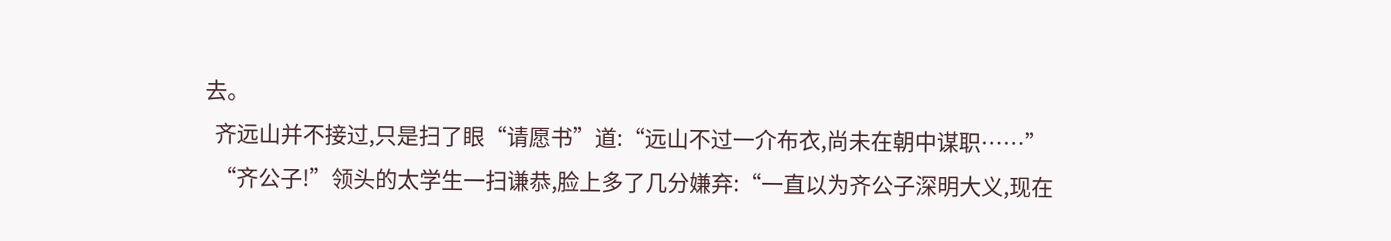去。
  齐远山并不接过,只是扫了眼“请愿书”道:“远山不过一介布衣,尚未在朝中谋职……”
  “齐公子!”领头的太学生一扫谦恭,脸上多了几分嫌弃:“一直以为齐公子深明大义,现在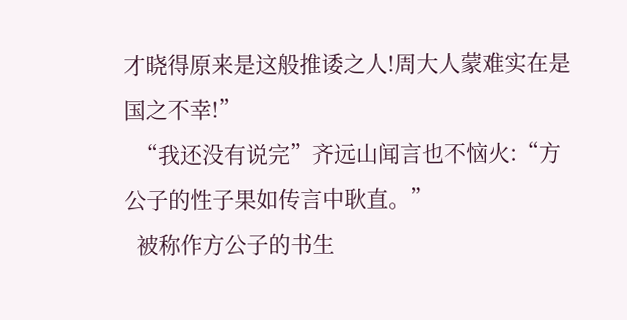才晓得原来是这般推诿之人!周大人蒙难实在是国之不幸!”
  “我还没有说完”齐远山闻言也不恼火:“方公子的性子果如传言中耿直。”
  被称作方公子的书生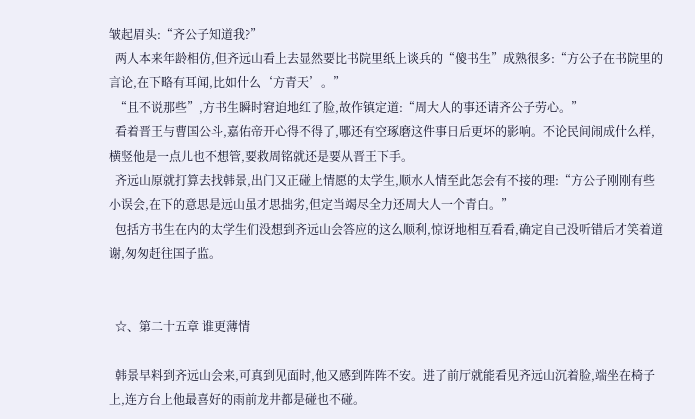皱起眉头:“齐公子知道我?”
  两人本来年龄相仿,但齐远山看上去显然要比书院里纸上谈兵的“傻书生”成熟很多:“方公子在书院里的言论,在下略有耳闻,比如什么‘方青天’。”
  “且不说那些”,方书生瞬时窘迫地红了脸,故作镇定道:“周大人的事还请齐公子劳心。”
  看着晋王与曹国公斗,嘉佑帝开心得不得了,哪还有空琢磨这件事日后更坏的影响。不论民间闹成什么样,横竖他是一点儿也不想管,要救周铭就还是要从晋王下手。
  齐远山原就打算去找韩景,出门又正碰上情愿的太学生,顺水人情至此怎会有不接的理:“方公子刚刚有些小误会,在下的意思是远山虽才思拙劣,但定当竭尽全力还周大人一个青白。”
  包括方书生在内的太学生们没想到齐远山会答应的这么顺利,惊讶地相互看看,确定自己没听错后才笑着道谢,匆匆赶往国子监。


  ☆、第二十五章 谁更薄情

  韩景早料到齐远山会来,可真到见面时,他又感到阵阵不安。进了前厅就能看见齐远山沉着脸,端坐在椅子上,连方台上他最喜好的雨前龙井都是碰也不碰。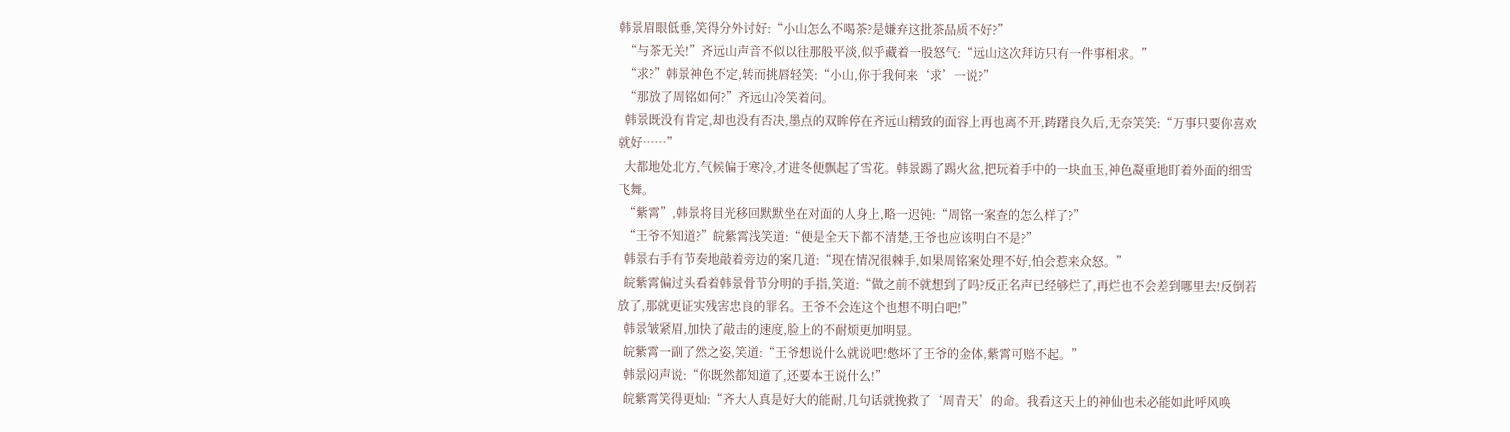韩景眉眼低垂,笑得分外讨好:“小山怎么不喝茶?是嫌弃这批茶品质不好?”
  “与茶无关!”齐远山声音不似以往那般平淡,似乎藏着一股怒气:“远山这次拜访只有一件事相求。”
  “求?”韩景神色不定,转而挑唇轻笑:“小山,你于我何来‘求’一说?”
  “那放了周铭如何?”齐远山冷笑着问。
  韩景既没有肯定,却也没有否决,墨点的双眸停在齐远山精致的面容上再也离不开,踌躇良久后,无奈笑笑:“万事只要你喜欢就好……”
  大都地处北方,气候偏于寒冷,才进冬便飘起了雪花。韩景踢了踢火盆,把玩着手中的一块血玉,神色凝重地盯着外面的细雪飞舞。
  “紫霄”,韩景将目光移回默默坐在对面的人身上,略一迟钝:“周铭一案查的怎么样了?”
  “王爷不知道?”皖紫霄浅笑道:“便是全天下都不清楚,王爷也应该明白不是?”
  韩景右手有节奏地敲着旁边的案几道:“现在情况很棘手,如果周铭案处理不好,怕会惹来众怒。”
  皖紫霄偏过头看着韩景骨节分明的手指,笑道:“做之前不就想到了吗?反正名声已经够烂了,再烂也不会差到哪里去!反倒若放了,那就更证实残害忠良的罪名。王爷不会连这个也想不明白吧!”
  韩景皱紧眉,加快了敲击的速度,脸上的不耐烦更加明显。
  皖紫霄一副了然之姿,笑道:“王爷想说什么就说吧!憋坏了王爷的金体,紫霄可赔不起。”
  韩景闷声说:“你既然都知道了,还要本王说什么!”
  皖紫霄笑得更灿:“齐大人真是好大的能耐,几句话就挽救了‘周青天’的命。我看这天上的神仙也未必能如此呼风唤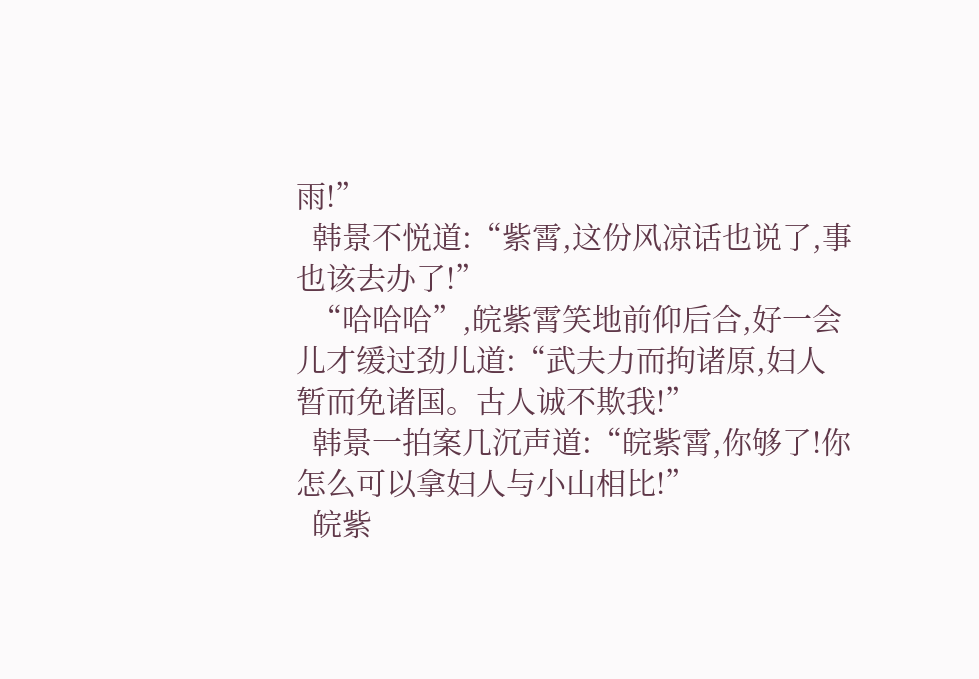雨!”
  韩景不悦道:“紫霄,这份风凉话也说了,事也该去办了!”
  “哈哈哈”,皖紫霄笑地前仰后合,好一会儿才缓过劲儿道:“武夫力而拘诸原,妇人暂而免诸国。古人诚不欺我!”
  韩景一拍案几沉声道:“皖紫霄,你够了!你怎么可以拿妇人与小山相比!”
  皖紫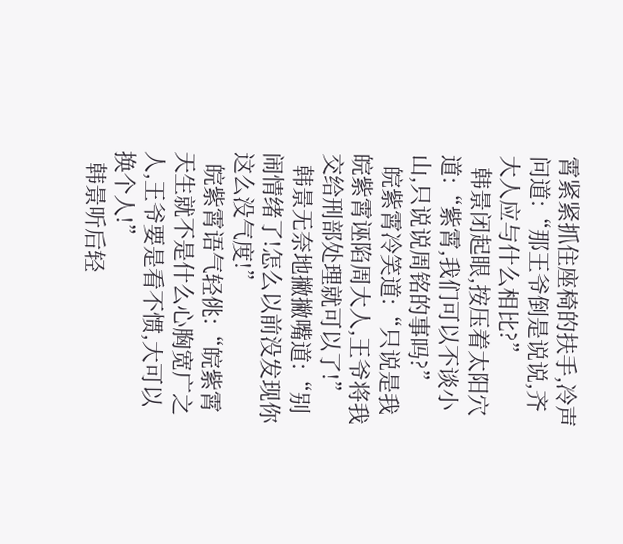霄紧紧抓住座椅的扶手,冷声问道:“那王爷倒是说说,齐大人应与什么相比?”
  韩景闭起眼,按压着太阳穴道:“紫霄,我们可以不谈小山,只说说周铭的事吗?”
  皖紫霄冷笑道:“只说是我皖紫霄诬陷周大人,王爷将我交给刑部处理就可以了!”
  韩景无奈地撇撇嘴道:“别闹情绪了!怎么以前没发现你这么没气度!”
  皖紫霄语气轻佻:“皖紫霄天生就不是什么心胸宽广之人,王爷要是看不惯,大可以换个人!”
  韩景听后轻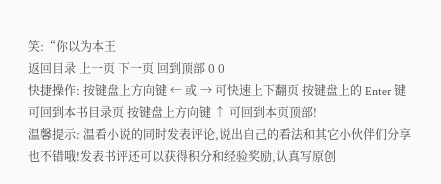笑:“你以为本王
返回目录 上一页 下一页 回到顶部 0 0
快捷操作: 按键盘上方向键 ← 或 → 可快速上下翻页 按键盘上的 Enter 键可回到本书目录页 按键盘上方向键 ↑ 可回到本页顶部!
温馨提示: 温看小说的同时发表评论,说出自己的看法和其它小伙伴们分享也不错哦!发表书评还可以获得积分和经验奖励,认真写原创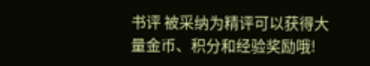书评 被采纳为精评可以获得大量金币、积分和经验奖励哦!